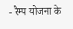- रैम्प योजना के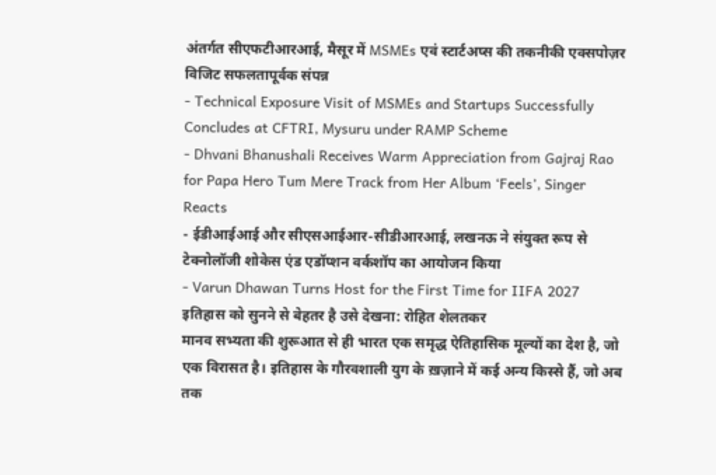अंतर्गत सीएफटीआरआई, मैसूर में MSMEs एवं स्टार्टअप्स की तकनीकी एक्सपोज़र विजिट सफलतापूर्वक संपन्न
- Technical Exposure Visit of MSMEs and Startups Successfully Concludes at CFTRI, Mysuru under RAMP Scheme
- Dhvani Bhanushali Receives Warm Appreciation from Gajraj Rao for Papa Hero Tum Mere Track from Her Album ‘Feels’, Singer Reacts
- ईडीआईआई और सीएसआईआर-सीडीआरआई, लखनऊ ने संयुक्त रूप से टेक्नोलॉजी शोकेस एंड एडॉप्शन वर्कशॉप का आयोजन किया
- Varun Dhawan Turns Host for the First Time for IIFA 2027
इतिहास को सुनने से बेहतर है उसे देखना: रोहित शेलतकर
मानव सभ्यता की शुरूआत से ही भारत एक समृद्ध ऐतिहासिक मूल्यों का देश है, जो एक विरासत है। इतिहास के गौरवशाली युग के ख़ज़ाने में कई अन्य किस्से हैं, जो अब तक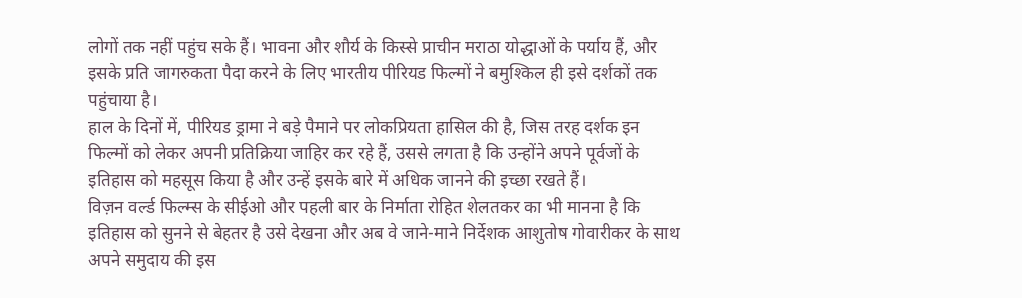लोगों तक नहीं पहुंच सके हैं। भावना और शौर्य के किस्से प्राचीन मराठा योद्धाओं के पर्याय हैं, और इसके प्रति जागरुकता पैदा करने के लिए भारतीय पीरियड फिल्मों ने बमुश्किल ही इसे दर्शकों तक पहुंचाया है।
हाल के दिनों में, पीरियड ड्रामा ने बड़े पैमाने पर लोकप्रियता हासिल की है, जिस तरह दर्शक इन फिल्मों को लेकर अपनी प्रतिक्रिया जाहिर कर रहे हैं, उससे लगता है कि उन्होंने अपने पूर्वजों के इतिहास को महसूस किया है और उन्हें इसके बारे में अधिक जानने की इच्छा रखते हैं।
विज़न वर्ल्ड फिल्म्स के सीईओ और पहली बार के निर्माता रोहित शेलतकर का भी मानना है कि इतिहास को सुनने से बेहतर है उसे देखना और अब वे जाने-माने निर्देशक आशुतोष गोवारीकर के साथ अपने समुदाय की इस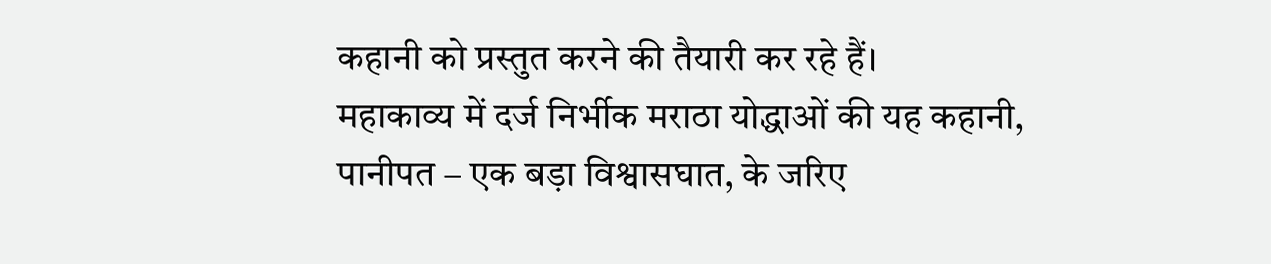कहानी को प्रस्तुत करने की तैयारी कर रहे हैं।
महाकाव्य में दर्ज निर्भीक मराठा योद्धाओं की यह कहानी, पानीपत – एक बड़ा विश्वासघात, के जरिए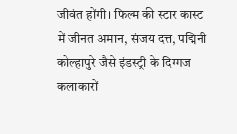जीवंत होंगी। फिल्म की स्टार कास्ट में जीनत अमान, संजय दत्त, पद्मिनी कोल्हापुरे जैसे इंडस्ट्री के दिग्गज कलाकारों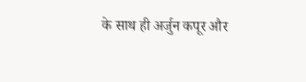के साथ ही अर्जुन कपूर और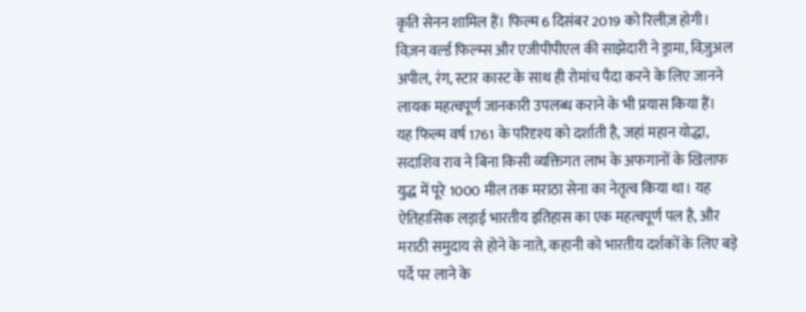कृति सेनन शामिल हैं। फिल्म 6 दिसंबर 2019 को रिलीज़ होगी।
विज़न वर्ल्ड फिल्म्स और एजीपीपीएल की साझेदारी ने ड्रामा, विज़ुअल अपील, रंग, स्टार कास्ट के साथ ही रोमांच पैदा करने के लिए जानने लायक महत्वपूर्ण जानकारी उपलब्ध कराने के भी प्रयास किया हैं।
यह फिल्म वर्ष 1761 के परिदृश्य को दर्शाती है, जहां महान योद्धा, सदाशिव राव ने बिना किसी व्यक्तिगत लाभ के अफगानों के खिलाफ युद्ध में पूरे 1000 मील तक मराठा सेना का नेतृत्व किया था। यह ऐतिहासिक लड़ाई भारतीय इतिहास का एक महत्वपूर्ण पल है, और मराठी समुदाय से होने के नाते, कहानी को भारतीय दर्शकों के लिए बड़े पर्दे पर लाने के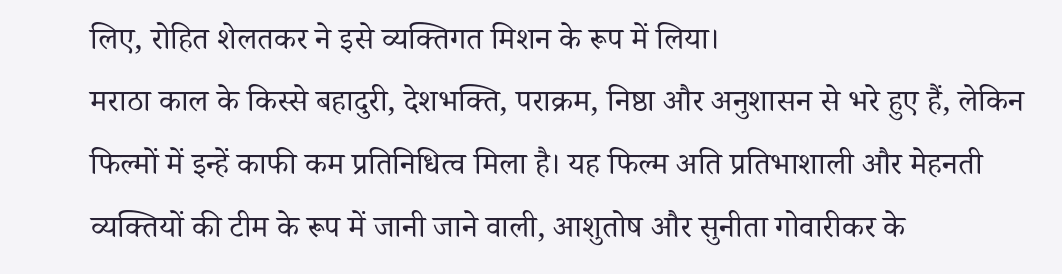लिए, रोहित शेलतकर ने इसे व्यक्तिगत मिशन के रूप में लिया।
मराठा काल के किस्से बहादुरी, देशभक्ति, पराक्रम, निष्ठा और अनुशासन से भरे हुए हैं, लेकिन फिल्मों में इन्हें काफी कम प्रतिनिधित्व मिला है। यह फिल्म अति प्रतिभाशाली और मेहनती व्यक्तियों की टीम के रूप में जानी जाने वाली, आशुतोष और सुनीता गोवारीकर के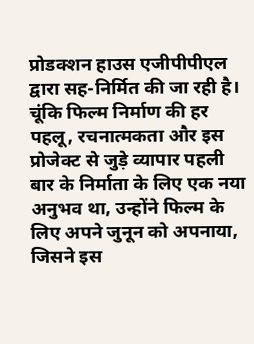प्रोडक्शन हाउस एजीपीपीएल द्वारा सह-निर्मित की जा रही है।
चूंकि फिल्म निर्माण की हर पहलू, रचनात्मकता और इस प्रोजेक्ट से जुड़े व्यापार पहली बार के निर्माता के लिए एक नया अनुभव था, उन्होंने फिल्म के लिए अपने जुनून को अपनाया, जिसने इस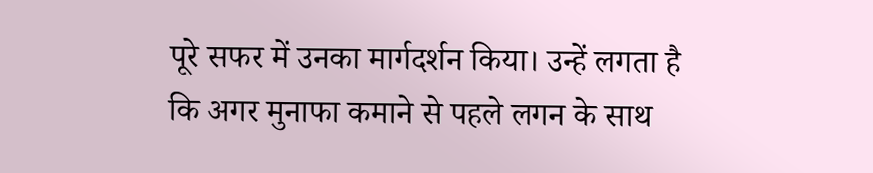पूरे सफर में उनका मार्गदर्शन किया। उन्हें लगता है कि अगर मुनाफा कमाने से पहले लगन के साथ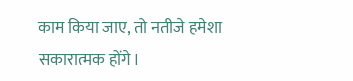काम किया जाए, तो नतीजे हमेशा सकारात्मक होंगे।